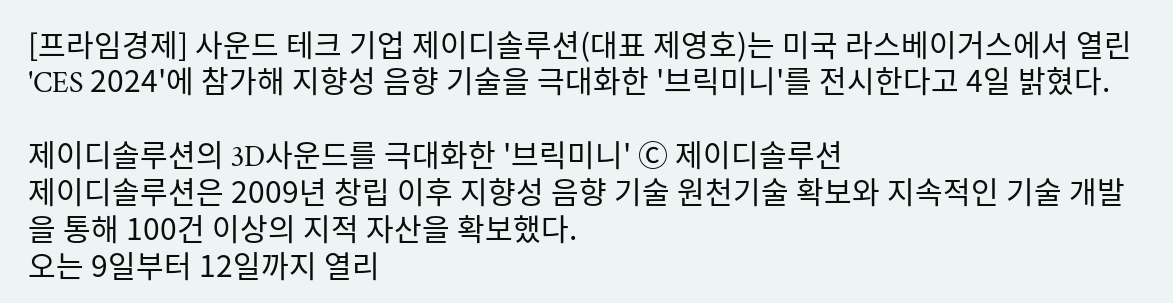[프라임경제] 사운드 테크 기업 제이디솔루션(대표 제영호)는 미국 라스베이거스에서 열린 'CES 2024'에 참가해 지향성 음향 기술을 극대화한 '브릭미니'를 전시한다고 4일 밝혔다.

제이디솔루션의 3D사운드를 극대화한 '브릭미니' Ⓒ 제이디솔루션
제이디솔루션은 2009년 창립 이후 지향성 음향 기술 원천기술 확보와 지속적인 기술 개발을 통해 100건 이상의 지적 자산을 확보했다.
오는 9일부터 12일까지 열리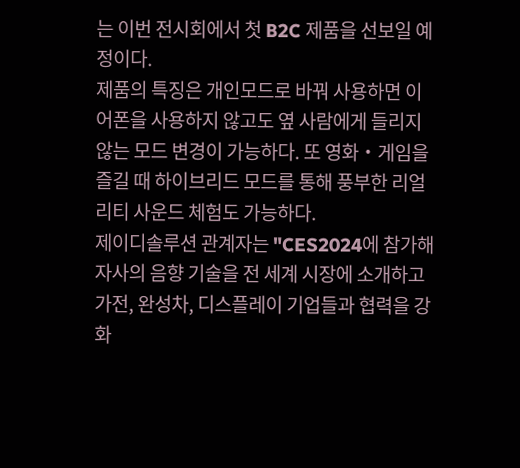는 이번 전시회에서 첫 B2C 제품을 선보일 예정이다.
제품의 특징은 개인모드로 바꿔 사용하면 이어폰을 사용하지 않고도 옆 사람에게 들리지 않는 모드 변경이 가능하다. 또 영화‧게임을 즐길 때 하이브리드 모드를 통해 풍부한 리얼리티 사운드 체험도 가능하다.
제이디솔루션 관계자는 "CES2024에 참가해 자사의 음향 기술을 전 세계 시장에 소개하고 가전, 완성차, 디스플레이 기업들과 협력을 강화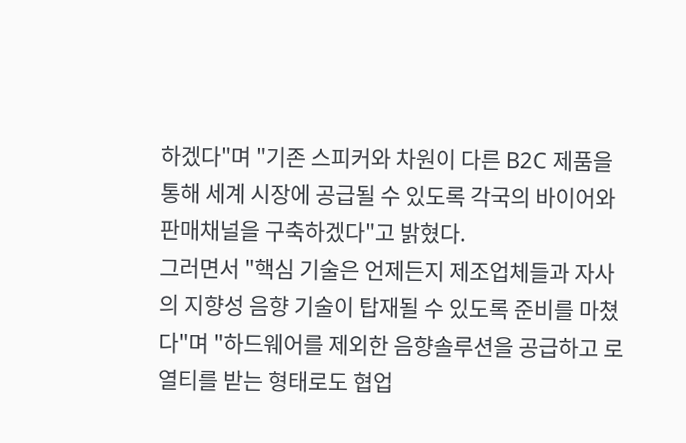하겠다"며 "기존 스피커와 차원이 다른 B2C 제품을 통해 세계 시장에 공급될 수 있도록 각국의 바이어와 판매채널을 구축하겠다"고 밝혔다.
그러면서 "핵심 기술은 언제든지 제조업체들과 자사의 지향성 음향 기술이 탑재될 수 있도록 준비를 마쳤다"며 "하드웨어를 제외한 음향솔루션을 공급하고 로열티를 받는 형태로도 협업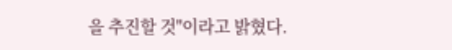을 추진할 것"이라고 밝혔다.